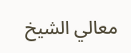معالي الشيخ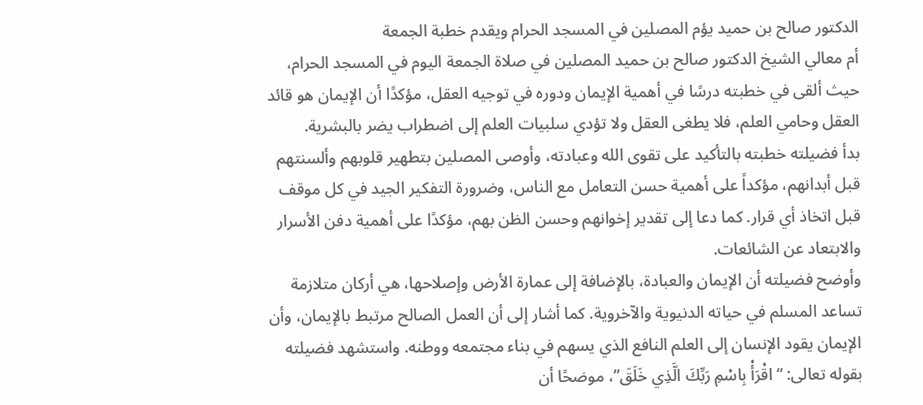الدكتور صالح بن حميد يؤم المصلين في المسجد الحرام ويقدم خطبة الجمعة
أم معالي الشيخ الدكتور صالح بن حميد المصلين في صلاة الجمعة اليوم في المسجد الحرام، حيث ألقى في خطبته درسًا في أهمية الإيمان ودوره في توجيه العقل، مؤكدًا أن الإيمان هو قائد العقل وحامي العلم، فلا يطغى العقل ولا تؤدي سلبيات العلم إلى اضطراب يضر بالبشرية.
بدأ فضيلته خطبته بالتأكيد على تقوى الله وعبادته، وأوصى المصلين بتطهير قلوبهم وألسنتهم قبل أبدانهم، مؤكداً على أهمية حسن التعامل مع الناس، وضرورة التفكير الجيد في كل موقف قبل اتخاذ أي قرار. كما دعا إلى تقدير إخوانهم وحسن الظن بهم، مؤكدًا على أهمية دفن الأسرار والابتعاد عن الشائعات.
وأوضح فضيلته أن الإيمان والعبادة، بالإضافة إلى عمارة الأرض وإصلاحها، هي أركان متلازمة تساعد المسلم في حياته الدنيوية والآخروية. كما أشار إلى أن العمل الصالح مرتبط بالإيمان، وأن الإيمان يقود الإنسان إلى العلم النافع الذي يسهم في بناء مجتمعه ووطنه. واستشهد فضيلته بقوله تعالى: “اقْرَأْ بِاسْمِ رَبِّكَ الَّذِي خَلَقَ”، موضحًا أن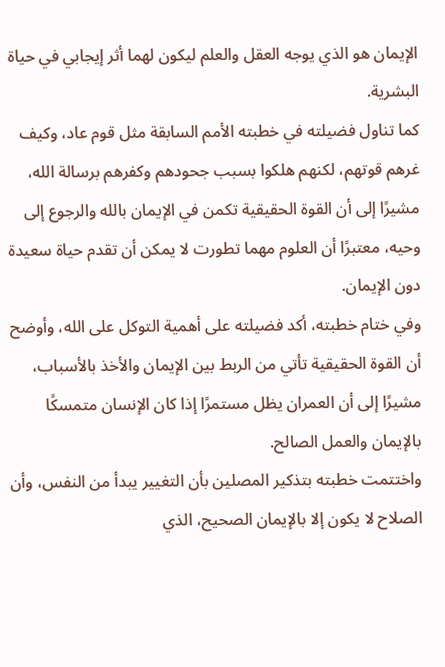الإيمان هو الذي يوجه العقل والعلم ليكون لهما أثر إيجابي في حياة البشرية.
كما تناول فضيلته في خطبته الأمم السابقة مثل قوم عاد، وكيف غرهم قوتهم، لكنهم هلكوا بسبب جحودهم وكفرهم برسالة الله، مشيرًا إلى أن القوة الحقيقية تكمن في الإيمان بالله والرجوع إلى وحيه، معتبرًا أن العلوم مهما تطورت لا يمكن أن تقدم حياة سعيدة دون الإيمان.
وفي ختام خطبته، أكد فضيلته على أهمية التوكل على الله، وأوضح أن القوة الحقيقية تأتي من الربط بين الإيمان والأخذ بالأسباب، مشيرًا إلى أن العمران يظل مستمرًا إذا كان الإنسان متمسكًا بالإيمان والعمل الصالح.
واختتمت خطبته بتذكير المصلين بأن التغيير يبدأ من النفس، وأن الصلاح لا يكون إلا بالإيمان الصحيح، الذي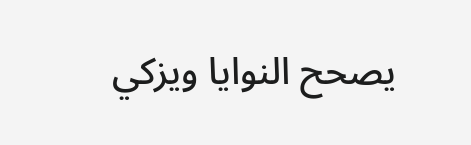يصحح النوايا ويزكي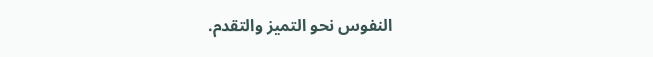النفوس نحو التميز والتقدم.